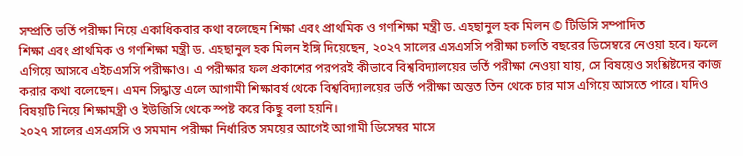সম্প্রতি ভর্তি পরীক্ষা নিয়ে একাধিকবার কথা বলেছেন শিক্ষা এবং প্রাথমিক ও গণশিক্ষা মন্ত্রী ড. এহছানুল হক মিলন © টিডিসি সম্পাদিত
শিক্ষা এবং প্রাথমিক ও গণশিক্ষা মন্ত্রী ড. এহছানুল হক মিলন ইঙ্গি দিয়েছেন, ২০২৭ সালের এসএসসি পরীক্ষা চলতি বছরের ডিসেম্বরে নেওয়া হবে। ফলে এগিয়ে আসবে এইচএসসি পরীক্ষাও। এ পরীক্ষার ফল প্রকাশের পরপরই কীভাবে বিশ্ববিদ্যালয়ের ভর্তি পরীক্ষা নেওয়া যায়, সে বিষয়েও সংশ্লিষ্টদের কাজ করার কথা বলেছেন। এমন সিদ্ধান্ত এলে আগামী শিক্ষাবর্ষ থেকে বিশ্ববিদ্যালয়ের ভর্তি পরীক্ষা অন্তত তিন থেকে চার মাস এগিয়ে আসতে পারে। যদিও বিষয়টি নিয়ে শিক্ষামন্ত্রী ও ইউজিসি থেকে স্পষ্ট করে কিছু বলা হয়নি।
২০২৭ সালের এসএসসি ও সমমান পরীক্ষা নির্ধারিত সময়ের আগেই আগামী ডিসেম্বর মাসে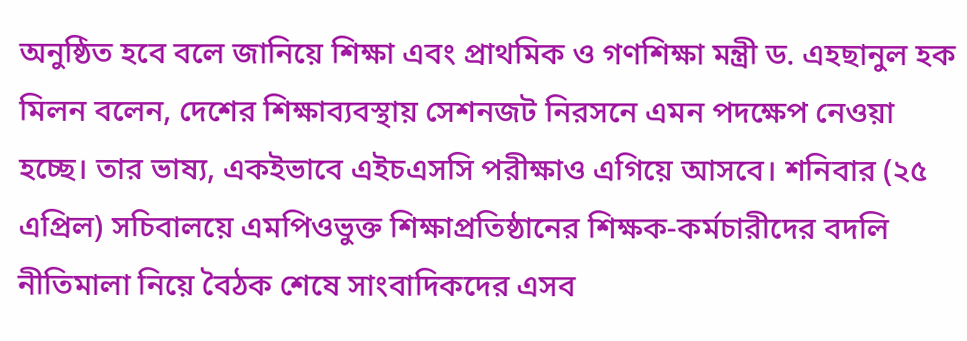অনুষ্ঠিত হবে বলে জানিয়ে শিক্ষা এবং প্রাথমিক ও গণশিক্ষা মন্ত্রী ড. এহছানুল হক মিলন বলেন, দেশের শিক্ষাব্যবস্থায় সেশনজট নিরসনে এমন পদক্ষেপ নেওয়া হচ্ছে। তার ভাষ্য, একইভাবে এইচএসসি পরীক্ষাও এগিয়ে আসবে। শনিবার (২৫ এপ্রিল) সচিবালয়ে এমপিওভুক্ত শিক্ষাপ্রতিষ্ঠানের শিক্ষক-কর্মচারীদের বদলি নীতিমালা নিয়ে বৈঠক শেষে সাংবাদিকদের এসব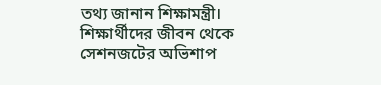তথ্য জানান শিক্ষামন্ত্রী।
শিক্ষার্থীদের জীবন থেকে সেশনজটের অভিশাপ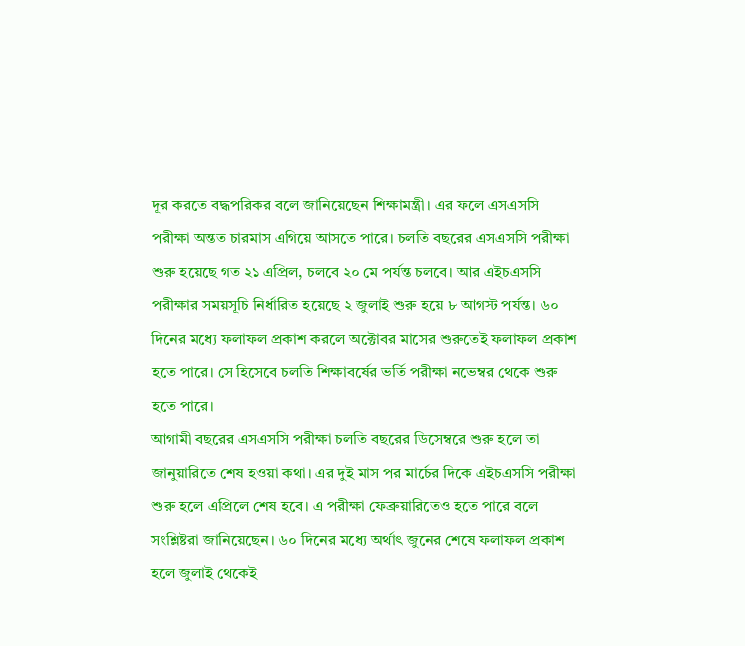দূর করতে বদ্ধপরিকর বলে জানিয়েছেন শিক্ষামন্ত্রী। এর ফলে এসএসসি পরীক্ষা অন্তত চারমাস এগিয়ে আসতে পারে। চলতি বছরের এসএসসি পরীক্ষা শুরু হয়েছে গত ২১ এপ্রিল, চলবে ২০ মে পর্যন্ত চলবে। আর এইচএসসি পরীক্ষার সময়সূচি নির্ধারিত হয়েছে ২ জুলাই শুরু হয়ে ৮ আগস্ট পর্যন্ত। ৬০ দিনের মধ্যে ফলাফল প্রকাশ করলে অক্টোবর মাসের শুরুতেই ফলাফল প্রকাশ হতে পারে। সে হিসেবে চলতি শিক্ষাবর্ষের ভর্তি পরীক্ষা নভেম্বর থেকে শুরু হতে পারে।
আগামী বছরের এসএসসি পরীক্ষা চলতি বছরের ডিসেম্বরে শুরু হলে তা জানুয়ারিতে শেষ হওয়া কথা। এর দুই মাস পর মার্চের দিকে এইচএসসি পরীক্ষা শুরু হলে এপ্রিলে শেষ হবে। এ পরীক্ষা ফেব্রুয়ারিতেও হতে পারে বলে সংশ্লিষ্টরা জানিয়েছেন। ৬০ দিনের মধ্যে অর্থাৎ জুনের শেষে ফলাফল প্রকাশ হলে জুলাই থেকেই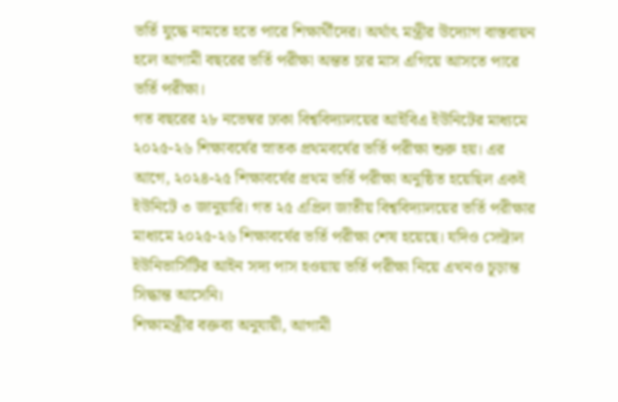ভর্তি যুদ্ধে নামতে হতে পারে শিক্ষার্থীদের। অর্থাৎ মন্ত্রীর উদ্যোগ বাস্তবায়ন হলে আগামী বছরের ভর্তি পরীক্ষা অন্তত চার মাস এগিয়ে আসতে পারে ভর্তি পরীক্ষা।
গত বছরের ২৮ নভেম্বর ঢাকা বিশ্ববিদ্যালয়ের আইবিএ ইউনিটের মাধ্যমে ২০২৫-২৬ শিক্ষাবর্ষের স্নাতক প্রথমবর্ষের ভর্তি পরীক্ষা শুরু হয়। এর আগে, ২০২৪-২৫ শিক্ষাবর্ষের প্রথম ভর্তি পরীক্ষা অনুষ্ঠিত হয়েছিল একই ইউনিটে ৩ জানুয়ারি। গত ২৫ এপ্রিল জাতীয় বিশ্ববিদ্যালয়ের ভর্তি পরীক্ষার মাধ্যমে ২০২৫-২৬ শিক্ষাবর্ষের ভর্তি পরীক্ষা শেষ হয়েছে। যদিও সেন্ট্রাল ইউনিভার্সিটির আইন সদ্য পাস হওয়ায় ভর্তি পরীক্ষা নিয়ে এখনও চূড়ান্ত সিদ্ধান্ত আসেনি।
শিক্ষামন্ত্রীর বক্তব্য অনুযায়ী, আগামী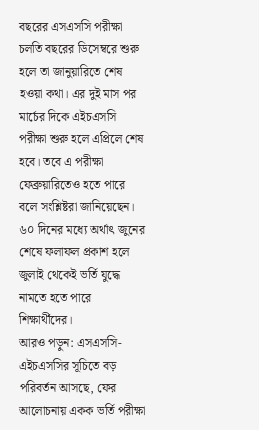বছরের এসএসসি পরীক্ষা চলতি বছরের ডিসেম্বরে শুরু হলে তা জানুয়ারিতে শেষ হওয়া কথা। এর দুই মাস পর মার্চের দিকে এইচএসসি পরীক্ষা শুরু হলে এপ্রিলে শেষ হবে। তবে এ পরীক্ষা ফেব্রুয়ারিতেও হতে পারে বলে সংশ্লিষ্টরা জানিয়েছেন। ৬০ দিনের মধ্যে অর্থাৎ জুনের শেষে ফলাফল প্রকাশ হলে জুলাই থেকেই ভর্তি যুদ্ধে নামতে হতে পারে শিক্ষার্থীদের।
আরও পড়ুন: এসএসসি-এইচএসসির সূচিতে বড় পরিবর্তন আসছে, ফের আলোচনায় একক ভর্তি পরীক্ষা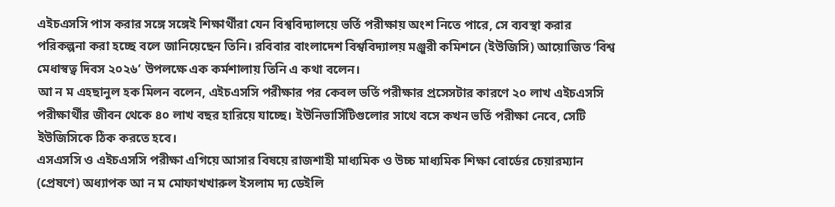এইচএসসি পাস করার সঙ্গে সঙ্গেই শিক্ষার্থীরা যেন বিশ্ববিদ্যালয়ে ভর্তি পরীক্ষায় অংশ নিতে পারে, সে ব্যবস্থা করার পরিকল্পনা করা হচ্ছে বলে জানিয়েছেন তিনি। রবিবার বাংলাদেশ বিশ্ববিদ্যালয় মঞ্জুরী কমিশনে (ইউজিসি) আয়োজিত ‘বিশ্ব মেধাস্বত্ব দিবস ২০২৬’ উপলক্ষে এক কর্মশালায় তিনি এ কথা বলেন।
আ ন ম এহছানুল হক মিলন বলেন, এইচএসসি পরীক্ষার পর কেবল ভর্তি পরীক্ষার প্রসেসটার কারণে ২০ লাখ এইচএসসি পরীক্ষার্থীর জীবন থেকে ৪০ লাখ বছর হারিয়ে যাচ্ছে। ইউনিভার্সিটিগুলোর সাথে বসে কখন ভর্তি পরীক্ষা নেবে, সেটি ইউজিসিকে ঠিক করতে হবে।
এসএসসি ও এইচএসসি পরীক্ষা এগিয়ে আসার বিষয়ে রাজশাহী মাধ্যমিক ও উচ্চ মাধ্যমিক শিক্ষা বোর্ডের চেয়ারম্যান (প্রেষণে) অধ্যাপক আ ন ম মোফাখখারুল ইসলাম দ্য ডেইলি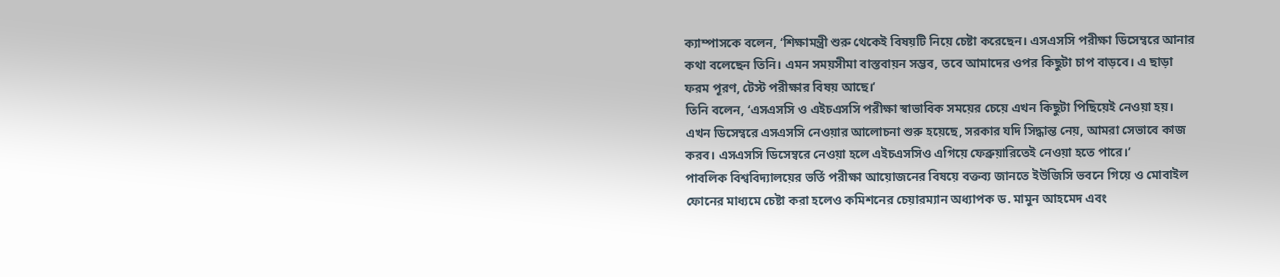ক্যাম্পাসকে বলেন, ‘শিক্ষামন্ত্রী শুরু থেকেই বিষয়টি নিয়ে চেষ্টা করেছেন। এসএসসি পরীক্ষা ডিসেম্বরে আনার কথা বলেছেন তিনি। এমন সময়সীমা বাস্তবায়ন সম্ভব, তবে আমাদের ওপর কিছুটা চাপ বাড়বে। এ ছাড়া ফরম পূরণ, টেস্ট পরীক্ষার বিষয় আছে।’
তিনি বলেন, ‘এসএসসি ও এইচএসসি পরীক্ষা স্বাভাবিক সময়ের চেয়ে এখন কিছুটা পিছিয়েই নেওয়া হয়। এখন ডিসেম্বরে এসএসসি নেওয়ার আলোচনা শুরু হয়েছে, সরকার যদি সিদ্ধান্ত নেয়, আমরা সেভাবে কাজ করব। এসএসসি ডিসেম্বরে নেওয়া হলে এইচএসসিও এগিয়ে ফেব্রুয়ারিতেই নেওয়া হতে পারে।’
পাবলিক বিশ্ববিদ্যালয়ের ভর্তি পরীক্ষা আয়োজনের বিষয়ে বক্তব্য জানতে ইউজিসি ভবনে গিয়ে ও মোবাইল ফোনের মাধ্যমে চেষ্টা করা হলেও কমিশনের চেয়ারম্যান অধ্যাপক ড. মামুন আহমেদ এবং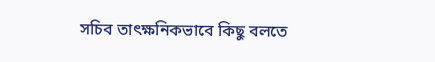সচিব তাৎক্ষনিকভাবে কিছু বলতে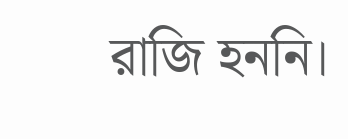রাজি হননি।